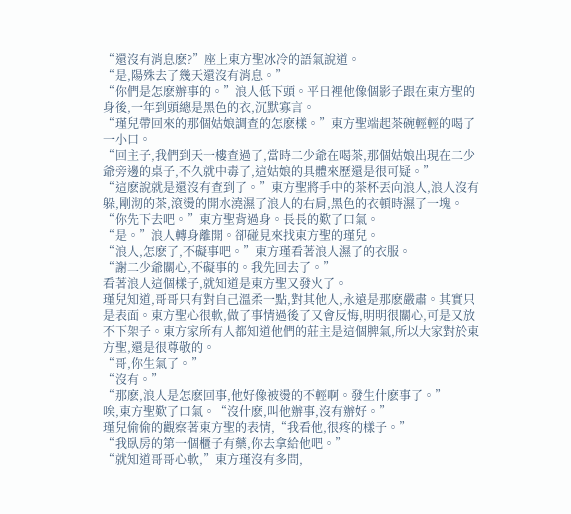“還沒有消息麽?”座上東方聖冰冷的語氣說道。
“是,陽殊去了幾天還沒有消息。”
“你們是怎麽辦事的。”浪人低下頭。平日裡他像個影子跟在東方聖的身後,一年到頭總是黑色的衣,沉默寡言。
“瑾兒帶回來的那個姑娘調查的怎麽樣。”東方聖端起茶碗輕輕的喝了一小口。
“回主子,我們到天一樓查過了,當時二少爺在喝茶,那個姑娘出現在二少爺旁邊的桌子,不久就中毒了,這姑娘的具體來歷還是很可疑。”
“這麽說就是還沒有查到了。”東方聖將手中的茶杯丟向浪人,浪人沒有躲,剛沏的茶,滾燙的開水澆濕了浪人的右肩,黑色的衣頓時濕了一塊。
“你先下去吧。”東方聖背過身。長長的歎了口氣。
“是。”浪人轉身離開。卻碰見來找東方聖的瑾兒。
“浪人,怎麽了,不礙事吧。”東方瑾看著浪人濕了的衣服。
“謝二少爺關心,不礙事的。我先回去了。”
看著浪人這個樣子,就知道是東方聖又發火了。
瑾兒知道,哥哥只有對自己溫柔一點,對其他人,永遠是那麽嚴肅。其實只是表面。東方聖心很軟,做了事情過後了又會反悔,明明很關心,可是又放不下架子。東方家所有人都知道他們的莊主是這個脾氣,所以大家對於東方聖,還是很尊敬的。
“哥,你生氣了。”
“沒有。”
“那麽,浪人是怎麽回事,他好像被燙的不輕啊。發生什麽事了。”
唉,東方聖歎了口氣。“沒什麽,叫他辦事,沒有辦好。”
瑾兒偷偷的觀察著東方聖的表情,“我看他,很疼的樣子。”
“我臥房的第一個櫃子有藥,你去拿給他吧。”
“就知道哥哥心軟,”東方瑾沒有多問,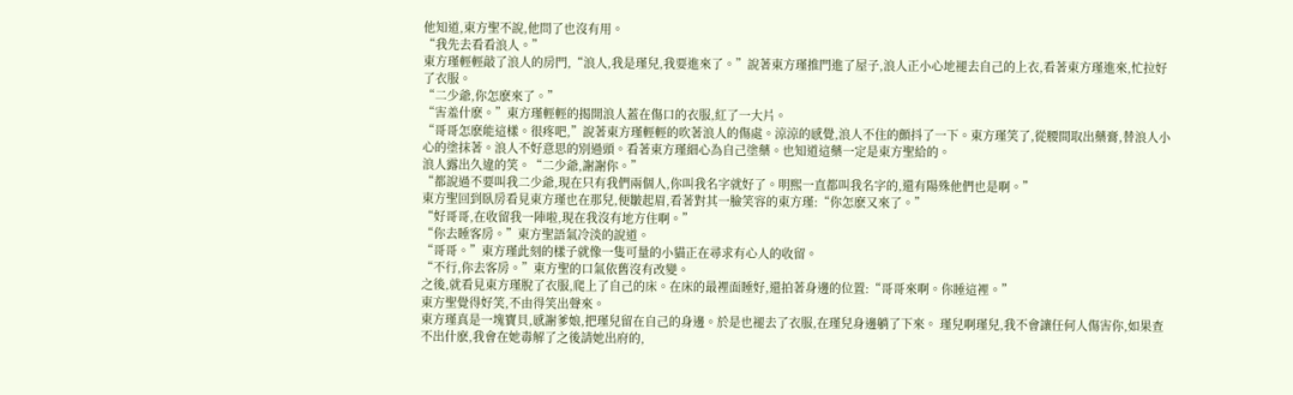他知道,東方聖不說,他問了也沒有用。
“我先去看看浪人。”
東方瑾輕輕敲了浪人的房門,“浪人,我是瑾兒,我要進來了。”說著東方瑾推門進了屋子,浪人正小心地褪去自己的上衣,看著東方瑾進來,忙拉好了衣服。
“二少爺,你怎麽來了。”
“害羞什麽。”東方瑾輕輕的揭開浪人蓋在傷口的衣服,紅了一大片。
“哥哥怎麽能這樣。很疼吧,”說著東方瑾輕輕的吹著浪人的傷處。涼涼的感覺,浪人不住的顫抖了一下。東方瑾笑了,從腰間取出藥膏,替浪人小心的塗抹著。浪人不好意思的別過頭。看著東方瑾細心為自己塗藥。也知道這藥一定是東方聖給的。
浪人露出久違的笑。“二少爺,謝謝你。”
“都說過不要叫我二少爺,現在只有我們兩個人,你叫我名字就好了。明熙一直都叫我名字的,還有陽殊他們也是啊。”
東方聖回到臥房看見東方瑾也在那兒,便皺起眉,看著對其一臉笑容的東方瑾:“你怎麽又來了。”
“好哥哥,在收留我一陣啦,現在我沒有地方住啊。”
“你去睡客房。”東方聖語氣冷淡的說道。
“哥哥。”東方瑾此刻的樣子就像一隻可量的小貓正在尋求有心人的收留。
“不行,你去客房。”東方聖的口氣依舊沒有改變。
之後,就看見東方瑾脫了衣服,爬上了自己的床。在床的最裡面睡好,還拍著身邊的位置:“哥哥來啊。你睡這裡。”
東方聖覺得好笑,不由得笑出聲來。
東方瑾真是一塊寶貝,感謝爹娘,把瑾兒留在自己的身邊。於是也褪去了衣服,在瑾兒身邊躺了下來。 瑾兒啊瑾兒,我不會讓任何人傷害你,如果查不出什麽,我會在她毒解了之後請她出府的,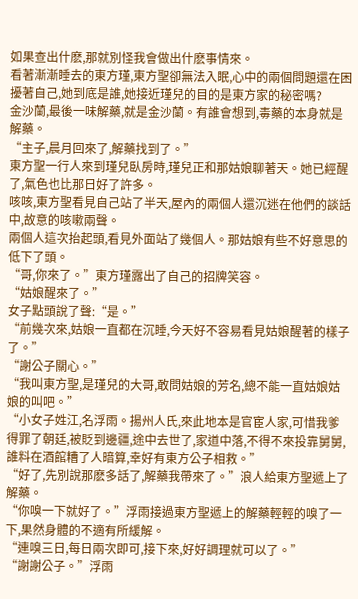如果查出什麽,那就別怪我會做出什麽事情來。
看著漸漸睡去的東方瑾,東方聖卻無法入眠,心中的兩個問題還在困擾著自己,她到底是誰,她接近瑾兒的目的是東方家的秘密嗎?
金沙蘭,最後一味解藥,就是金沙蘭。有誰會想到,毒藥的本身就是解藥。
“主子,晨月回來了,解藥找到了。”
東方聖一行人來到瑾兒臥房時,瑾兒正和那姑娘聊著天。她已經醒了,氣色也比那日好了許多。
咳咳,東方聖看見自己站了半天,屋內的兩個人還沉迷在他們的談話中,故意的咳嗽兩聲。
兩個人這次抬起頭,看見外面站了幾個人。那姑娘有些不好意思的低下了頭。
“哥,你來了。”東方瑾露出了自己的招牌笑容。
“姑娘醒來了。”
女子點頭說了聲:“是。”
“前幾次來,姑娘一直都在沉睡,今天好不容易看見姑娘醒著的樣子了。”
“謝公子關心。”
“我叫東方聖,是瑾兒的大哥,敢問姑娘的芳名,總不能一直姑娘姑娘的叫吧。”
“小女子姓江,名浮雨。揚州人氏,來此地本是官宦人家,可惜我爹得罪了朝廷,被貶到邊疆,途中去世了,家道中落,不得不來投靠舅舅,誰料在酒館糟了人暗算,幸好有東方公子相救。”
“好了,先別說那麽多話了,解藥我帶來了。”浪人給東方聖遞上了解藥。
“你嗅一下就好了。”浮雨接過東方聖遞上的解藥輕輕的嗅了一下,果然身體的不適有所緩解。
“連嗅三日,每日兩次即可,接下來,好好調理就可以了。”
“謝謝公子。”浮雨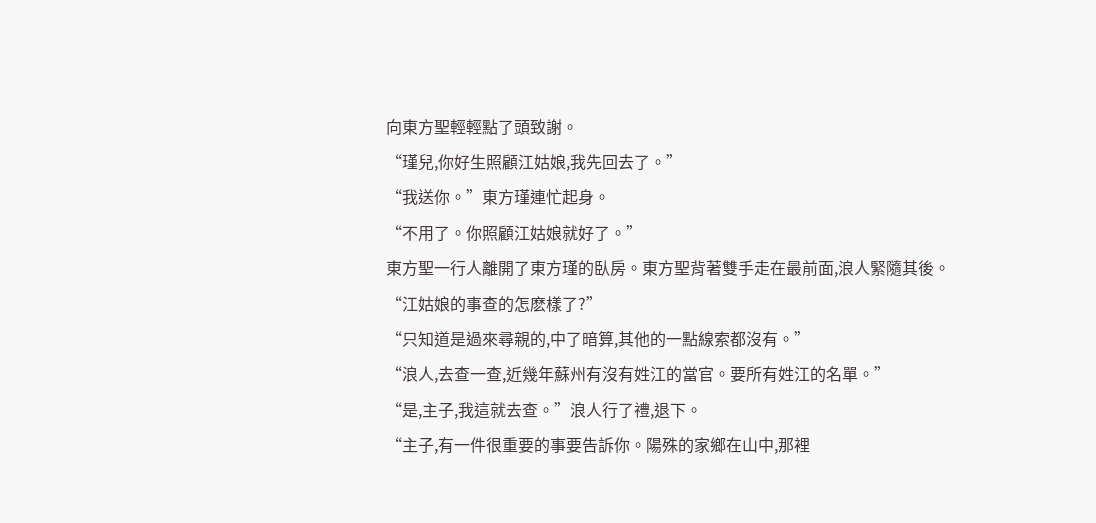向東方聖輕輕點了頭致謝。
“瑾兒,你好生照顧江姑娘,我先回去了。”
“我送你。”東方瑾連忙起身。
“不用了。你照顧江姑娘就好了。”
東方聖一行人離開了東方瑾的臥房。東方聖背著雙手走在最前面,浪人緊隨其後。
“江姑娘的事查的怎麽樣了?”
“只知道是過來尋親的,中了暗算,其他的一點線索都沒有。”
“浪人,去查一查,近幾年蘇州有沒有姓江的當官。要所有姓江的名單。”
“是,主子,我這就去查。”浪人行了禮,退下。
“主子,有一件很重要的事要告訴你。陽殊的家鄉在山中,那裡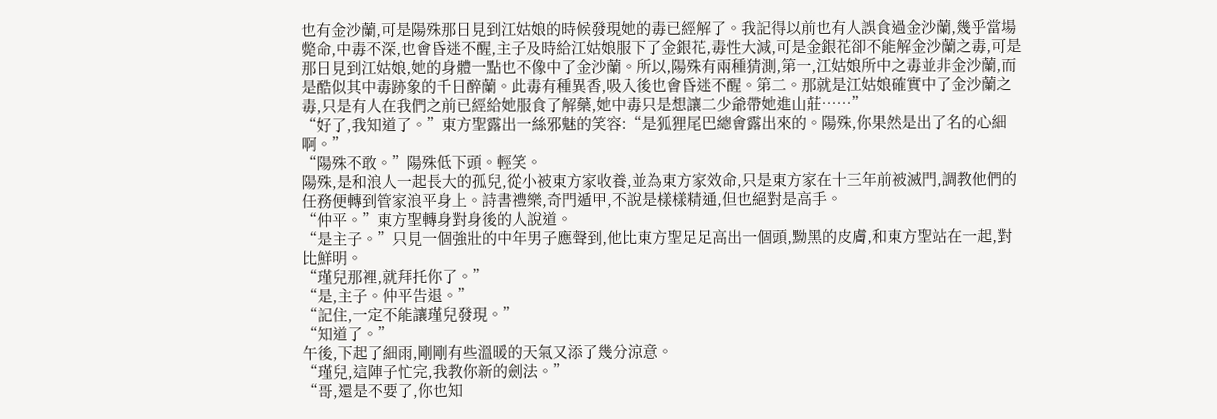也有金沙蘭,可是陽殊那日見到江姑娘的時候發現她的毒已經解了。我記得以前也有人誤食過金沙蘭,幾乎當場斃命,中毒不深,也會昏迷不醒,主子及時給江姑娘服下了金銀花,毒性大減,可是金銀花卻不能解金沙蘭之毒,可是那日見到江姑娘,她的身體一點也不像中了金沙蘭。所以,陽殊有兩種猜測,第一,江姑娘所中之毒並非金沙蘭,而是酷似其中毒跡象的千日醉蘭。此毒有種異香,吸入後也會昏迷不醒。第二。那就是江姑娘確實中了金沙蘭之毒,只是有人在我們之前已經給她服食了解藥,她中毒只是想讓二少爺帶她進山莊……”
“好了,我知道了。”東方聖露出一絲邪魅的笑容:“是狐狸尾巴總會露出來的。陽殊,你果然是出了名的心細啊。”
“陽殊不敢。”陽殊低下頭。輕笑。
陽殊,是和浪人一起長大的孤兒,從小被東方家收養,並為東方家效命,只是東方家在十三年前被滅門,調教他們的任務便轉到管家浪平身上。詩書禮樂,奇門遁甲,不說是樣樣精通,但也絕對是高手。
“仲平。”東方聖轉身對身後的人說道。
“是主子。”只見一個強壯的中年男子應聲到,他比東方聖足足高出一個頭,黝黑的皮膚,和東方聖站在一起,對比鮮明。
“瑾兒那裡,就拜托你了。”
“是,主子。仲平告退。”
“記住,一定不能讓瑾兒發現。”
“知道了。”
午後,下起了細雨,剛剛有些溫暖的天氣又添了幾分涼意。
“瑾兒,這陣子忙完,我教你新的劍法。”
“哥,還是不要了,你也知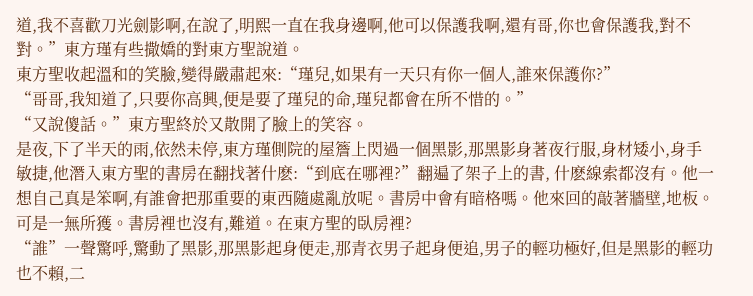道,我不喜歡刀光劍影啊,在說了,明熙一直在我身邊啊,他可以保護我啊,還有哥,你也會保護我,對不對。”東方瑾有些撒嬌的對東方聖說道。
東方聖收起溫和的笑臉,變得嚴肅起來:“瑾兒,如果有一天只有你一個人,誰來保護你?”
“哥哥,我知道了,只要你高興,便是要了瑾兒的命,瑾兒都會在所不惜的。”
“又說傻話。”東方聖終於又散開了臉上的笑容。
是夜,下了半天的雨,依然未停,東方瑾側院的屋簷上閃過一個黑影,那黑影身著夜行服,身材矮小,身手敏捷,他潛入東方聖的書房在翻找著什麽:“到底在哪裡?”翻遍了架子上的書, 什麽線索都沒有。他一想自己真是笨啊,有誰會把那重要的東西隨處亂放呢。書房中會有暗格嗎。他來回的敲著牆壁,地板。可是一無所獲。書房裡也沒有,難道。在東方聖的臥房裡?
“誰”一聲驚呼,驚動了黑影,那黑影起身便走,那青衣男子起身便追,男子的輕功極好,但是黑影的輕功也不賴,二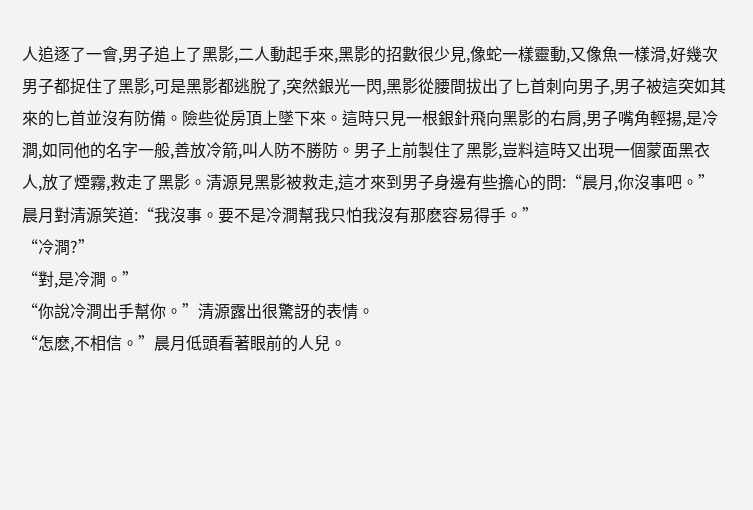人追逐了一會,男子追上了黑影,二人動起手來,黑影的招數很少見,像蛇一樣靈動,又像魚一樣滑,好幾次男子都捉住了黑影,可是黑影都逃脫了,突然銀光一閃,黑影從腰間拔出了匕首刺向男子,男子被這突如其來的匕首並沒有防備。險些從房頂上墜下來。這時只見一根銀針飛向黑影的右肩,男子嘴角輕揚,是冷澗,如同他的名字一般,善放冷箭,叫人防不勝防。男子上前製住了黑影,豈料這時又出現一個蒙面黑衣人,放了煙霧,救走了黑影。清源見黑影被救走,這才來到男子身邊有些擔心的問:“晨月,你沒事吧。”
晨月對清源笑道:“我沒事。要不是冷澗幫我只怕我沒有那麽容易得手。”
“冷澗?”
“對,是冷澗。”
“你說冷澗出手幫你。”清源露出很驚訝的表情。
“怎麽,不相信。”晨月低頭看著眼前的人兒。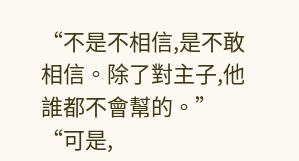“不是不相信,是不敢相信。除了對主子,他誰都不會幫的。”
“可是,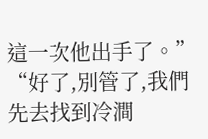這一次他出手了。”
“好了,別管了,我們先去找到冷澗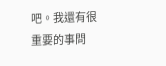吧。我還有很重要的事問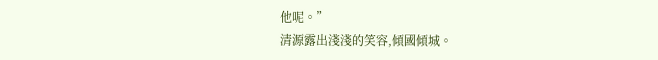他呢。”
清源露出淺淺的笑容,傾國傾城。